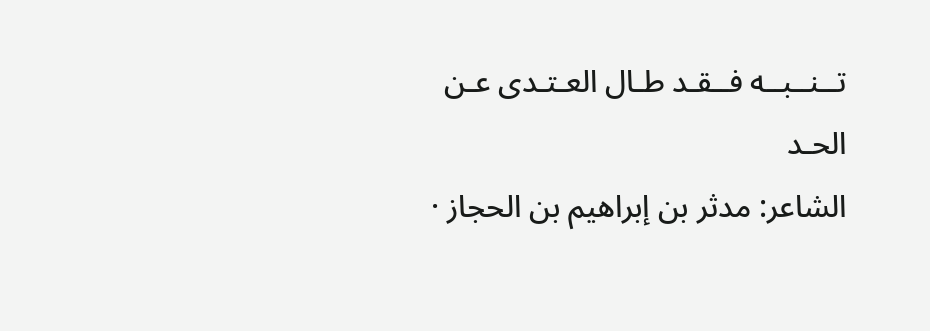تــنــبــه فــقـد طـال العـتـدى عـن الحـد
الشاعر: مدثر بن إبراهيم بن الحجاز ·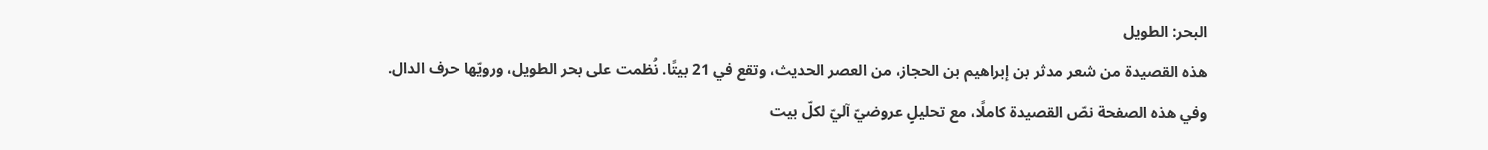البحر: الطويل
هذه القصيدة من شعر مدثر بن إبراهيم بن الحجاز، من العصر الحديث، وتقع في 21 بيتًا. نُظمت على بحر الطويل، ورويّها حرف الدال.
وفي هذه الصفحة نصّ القصيدة كاملًا، مع تحليلٍ عروضيّ آليّ لكلّ بيت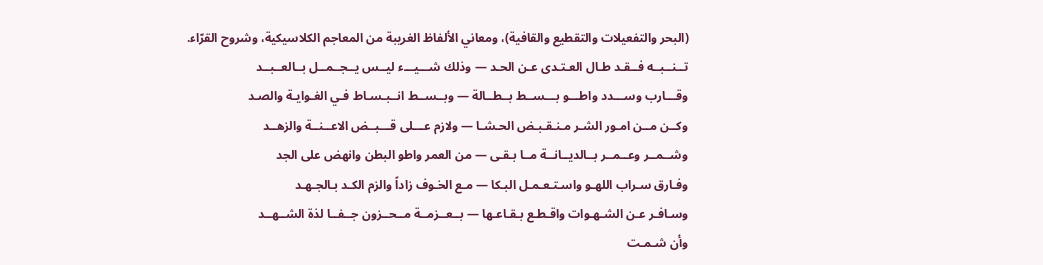(البحر والتفعيلات والتقطيع والقافية)، ومعاني الألفاظ الغريبة من المعاجم الكلاسيكية، وشروح القرّاء.
تــنــبــه فــقـد طـال العـتـدى عـن الحـد — وذلك شـــيـــء ليــس يــجــمــل بــالعــبــد
وقـــارب وســـدد واطـــو بـــســط بــطــالة — وبــســط انــبـسـاط فـي الغـوايـة والصـد
وكــن مــن امـور الشـر مـنـقـبـض الحـشـا — ولازم عـــلى قـــبــض الاعــنــة والزهــد
وشــمــر وعــمــر بــالديــانــة مــا بـقـى — من العمر واطو البطن وانهض على الجد
وفـارق سـراب اللهـو واسـتـعـمـل البـكا — مـع الخـوف زاداً والزم الكـد بـالجـهـد
وسـافـر عـن الشـهـوات واقـطـع بـقـاعـها — بــعــزمــة مــحــزون جــفــا لذة الشــهــد
وأن شـمـت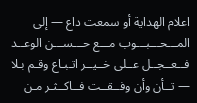اعلام الهداية أو سمعت داع — إلى المـــحـــبـــوب مـــع حـــســـن الوعــد
فــعــجــل عــلى خــيــر اتـبـاع وقـم بـلا — تــأن وأن وفــقــت فــاكــثـر مـن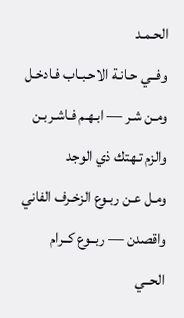الحـمـد
وفــي حـانـة الاحـبـاب فـادخـل ومـن شـر — ابـهـم فـاشـربـن والزم تـهتك ذي الوجد
ومـل عـن ربـوع الزخـرف الفاني واقصدن — ربــوع كــرام الحــي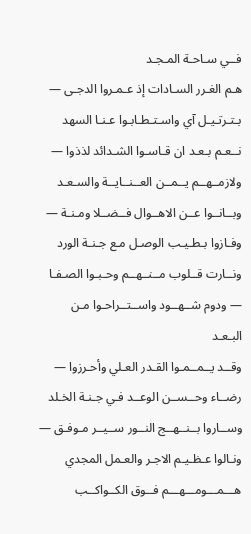فــي سـاحـة المـجـد
هـم الغـرر السـادات إذ عـمـروا الدجـى — بـتـرتـيـل آي واسـتـطـابـوا عـنـا السهد
نــعـم بـعـد ان قـاسـوا الشـدائد لذذوا — ولازمــهــم يــمــن العــنــايــة والسـعـد
وبــانــوا عــن الاهــوال فــضــلا ومـنـة — وفـازوا بـطـيـب الوصـل مـع جـنـة الورد
ونــارت قــلوب مــنــهــم وحـبـوا الصـفـا — ودوم شــهــود واســتــراحـوا مـن البـعـد
وقــد يــمــمـوا القـدر العـلي وأحـرزوا — رضــاء وحــســن الوعــد فـي جـنـة الخـلد
وســاروا بــنــهــج النــور ســيــر مـوفـق — ونـالوا عـظـيـم الاجـر والعـمل المجدي
هـــمـــومـــهـــم فــوق الكــواكــب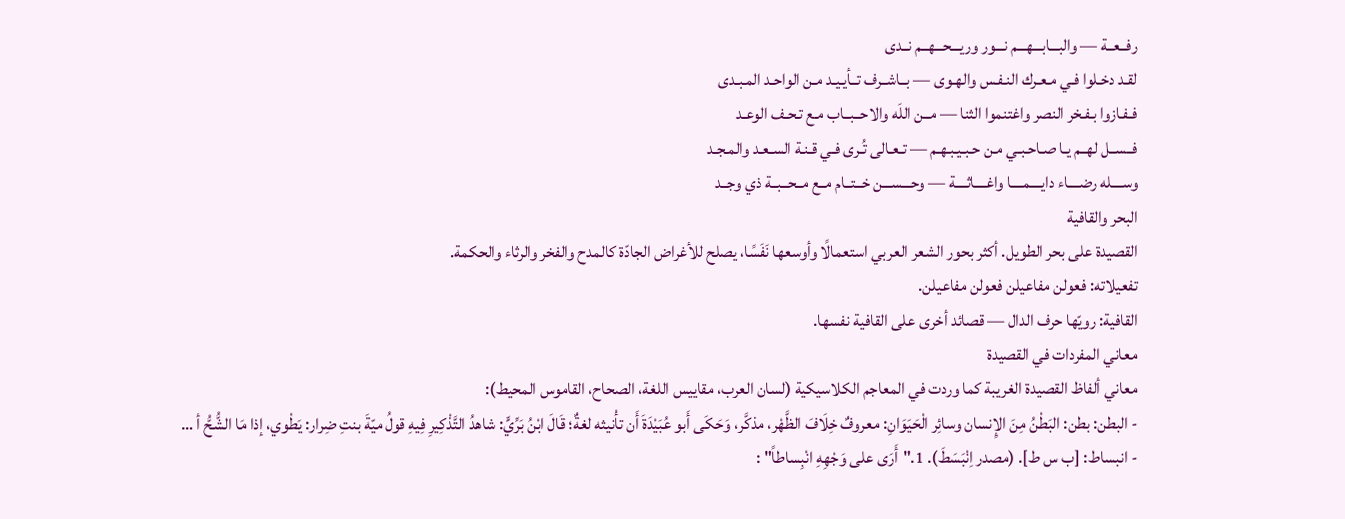رفــعــة — والبـــابـــهـــم نـــور وريـــحـــهــم نــدى
لقـد دخـلوا فـي مـعـرك النـفـس والهـوى — بــاشــرف تــأيـيـد مـن الواحـد المـبـدى
فـفـازوا بـفـخر النصر واغتنموا الثنا — مــن اللَه والاحــبــاب مـع تـحـف الوعـد
فــســل لهــم يـا صـاحـبـي مـن حـبـيـبـهـم — تـعـالى تُـرى فـي قـنـة السـعـد والمـجـد
وســــله رضــــاء دايــــمــــا واغــــاثــــة — وحـــســـن خــتــام مــع مــحــبــة ذي وجــد
البحر والقافية
القصيدة على بحر الطويل. أكثر بحور الشعر العربي استعمالًا وأوسعها نَفَسًا، يصلح للأغراض الجادّة كالمدح والفخر والرثاء والحكمة.
تفعيلاته: فعولن مفاعيلن فعولن مفاعيلن.
القافية: رويّها حرف الدال — قصائد أخرى على القافية نفسها.
معاني المفردات في القصيدة
معاني ألفاظ القصيدة الغريبة كما وردت في المعاجم الكلاسيكية (لسان العرب، مقاييس اللغة، الصحاح، القاموس المحيط):
- البطن: بطن: البَطْنُ مِنَ الإِنسان وسائِر الْحَيَوَانِ: معروفٌ خِلَافَ الظَّهْر، مذكَّر، وَحَكَى أَبو عُبَيْدَةَ أَن تأْنيثه لغةٌ؛ قَالَ ابْنُ بَرِّيٍّ: شاهدُ التَّذْكِيرِ فِيهِ قولُ ميّةَ بنتِ ضِرار: يَطْوي، إذا مَا الشُّحُّ أ …
- انبساط: [ب س ط]. (مصدر اِنْبَسَطَ). 1."أَرَى على وَجْهِهِ انْبِساطاً" :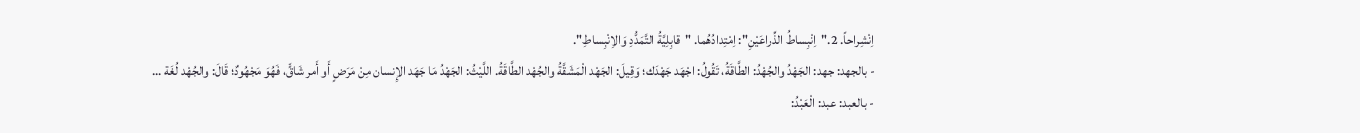اِنْشِراحاً. 2."اِنْبِساطُ الذِّراعَيْنِ": اِمْتِدادُهُما. "قابِلِيَّةُ التَّمَدُّدِ وَالاِنْبِساطِ".
- بالجهد: جهد: الجَهْدُ والجُهْدُ: الطَّاقَةُ، تَقُولُ: اجْهَد جَهْدَك؛ وَقِيلَ: الجَهْد الْمَشَقَّةُ والجُهْد الطَّاقَةُ. اللَّيْثُ: الجَهْدُ مَا جَهَد الإِنسان مِنْ مَرَضٍ أَو أَمر شَاقٍّ، فَهُوَ مَجْهُودٌ؛ قَالَ: والجُهْد لُغَة …
- بالعبد: عبد: الْعَبْدُ: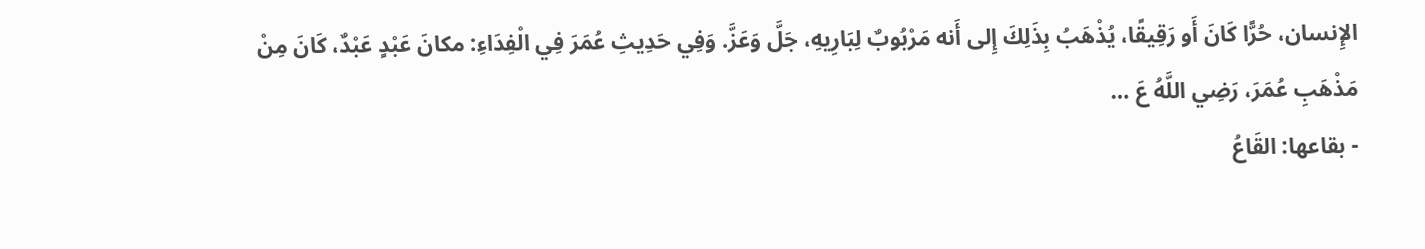الإِنسان، حُرًّا كَانَ أَو رَقِيقًا، يُذْهَبُ بِذَلِكَ إِلى أَنه مَرْبُوبٌ لِبَارِيهِ، جَلَّ وَعَزَّ. وَفِي حَدِيثِ عُمَرَ فِي الْفِدَاءِ: مكانَ عَبْدٍ عَبْدٌ، كَانَ مِنْ مَذْهَبِ عُمَرَ، رَضِي اللَّهُ عَ …
- بقاعها: القَاعُ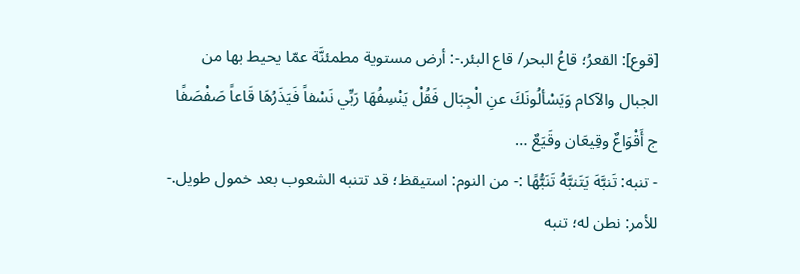[قوع]: القعرُ؛ قاعُ البحر/ قاع البئر.-: أرض مستوية مطمئنَّة عمّا يحيط بها من الجبال والآكام وَيَسْألُونَكَ عنِ الْجِبَال فَقُلْ يَنْسِفُهَا رَبِّي نَسْفاً فَيَذَرُهَا قَاعاً صَفْصَفًا ج أَقْوَاعٌ وقِيعَان وقَيَعٌ …
- تنبه: تَنبَّهَ يَتَنبَّهُ تَنَبُّهًا :- من النوم: استيقظ؛ قد تتنبه الشعوب بعد خمول طويل.- للأمر: نطن له؛ تنبه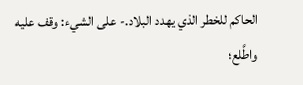الحاكم للخطر الذي يهدد البلاد.- على الشيء: وقف عليه واطَّلع؛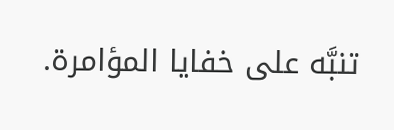تنبَّه على خفايا المؤامرة.